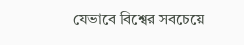যেভাবে বিশ্বের সবচেয়ে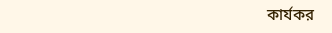কার্যকর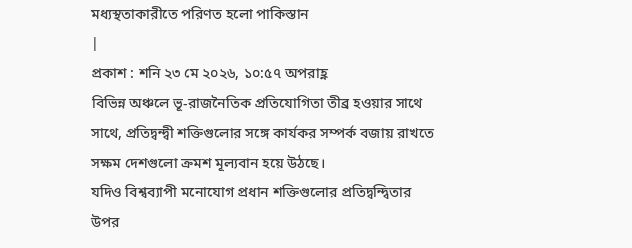মধ্যস্থতাকারীতে পরিণত হলো পাকিস্তান
|
প্রকাশ : শনি ২৩ মে ২০২৬, ১০:৫৭ অপরাহ্ণ
বিভিন্ন অঞ্চলে ভূ-রাজনৈতিক প্রতিযোগিতা তীব্র হওয়ার সাথে সাথে, প্রতিদ্বন্দ্বী শক্তিগুলোর সঙ্গে কার্যকর সম্পর্ক বজায় রাখতে সক্ষম দেশগুলো ক্রমশ মূল্যবান হয়ে উঠছে।
যদিও বিশ্বব্যাপী মনোযোগ প্রধান শক্তিগুলোর প্রতিদ্বন্দ্বিতার উপর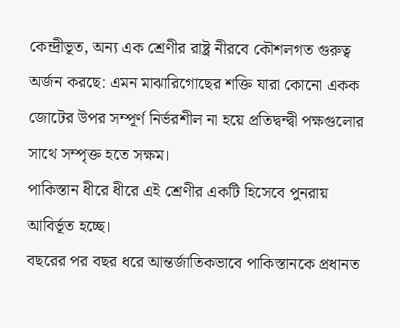কেন্দ্রীভূত, অন্য এক শ্রেণীর রাষ্ট্র নীরবে কৌশলগত গুরুত্ব অর্জন করছে: এমন মাঝারিগোছের শক্তি যারা কোনো একক জোটের উপর সম্পূর্ণ নির্ভরশীল না হয়ে প্রতিদ্বন্দ্বী পক্ষগুলোর সাথে সম্পৃক্ত হতে সক্ষম।
পাকিস্তান ধীরে ধীরে এই শ্রেণীর একটি হিসেবে পুনরায় আবির্ভূত হচ্ছে।
বছরের পর বছর ধরে আন্তর্জাতিকভাবে পাকিস্তানকে প্রধানত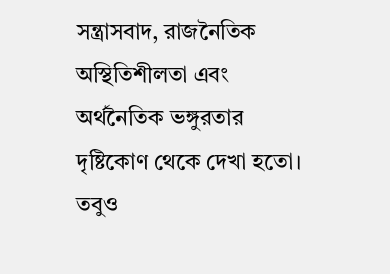সন্ত্রাসবাদ, রাজনৈতিক অস্থিতিশীলতা এবং অর্থনৈতিক ভঙ্গুরতার দৃষ্টিকোণ থেকে দেখা হতো। তবুও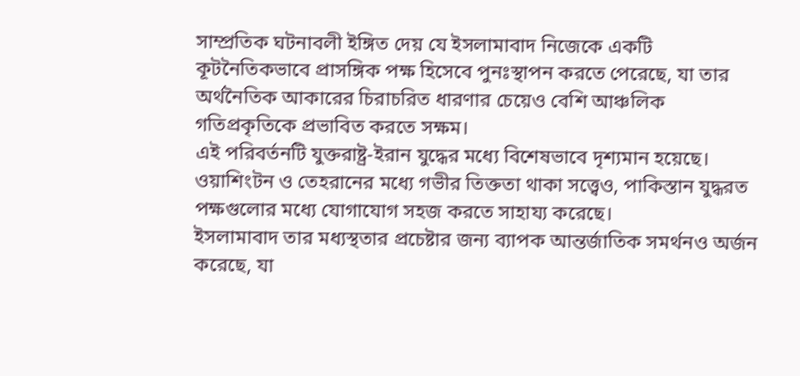সাম্প্রতিক ঘটনাবলী ইঙ্গিত দেয় যে ইসলামাবাদ নিজেকে একটি কূটনৈতিকভাবে প্রাসঙ্গিক পক্ষ হিসেবে পুনঃস্থাপন করতে পেরেছে, যা তার অর্থনৈতিক আকারের চিরাচরিত ধারণার চেয়েও বেশি আঞ্চলিক গতিপ্রকৃতিকে প্রভাবিত করতে সক্ষম।
এই পরিবর্তনটি যুক্তরাষ্ট্র-ইরান যুদ্ধের মধ্যে বিশেষভাবে দৃশ্যমান হয়েছে। ওয়াশিংটন ও তেহরানের মধ্যে গভীর তিক্ততা থাকা সত্ত্বেও, পাকিস্তান যুদ্ধরত পক্ষগুলোর মধ্যে যোগাযোগ সহজ করতে সাহায্য করেছে।
ইসলামাবাদ তার মধ্যস্থতার প্রচেষ্টার জন্য ব্যাপক আন্তর্জাতিক সমর্থনও অর্জন করেছে, যা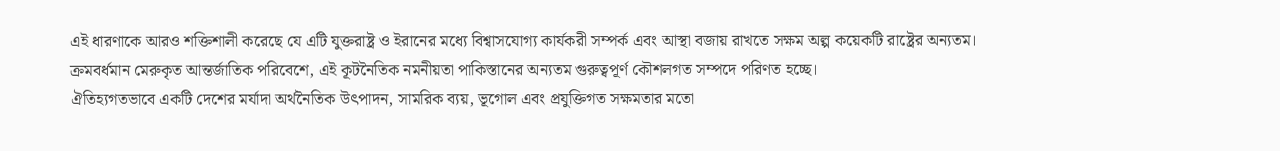এই ধারণাকে আরও শক্তিশালী করেছে যে এটি যুক্তরাষ্ট্র ও ইরানের মধ্যে বিশ্বাসযোগ্য কার্যকরী সম্পর্ক এবং আস্থা বজায় রাখতে সক্ষম অল্প কয়েকটি রাষ্ট্রের অন্যতম।
ক্রমবর্ধমান মেরুকৃত আন্তর্জাতিক পরিবেশে, এই কূটনৈতিক নমনীয়তা পাকিস্তানের অন্যতম গুরুত্বপূর্ণ কৌশলগত সম্পদে পরিণত হচ্ছে।
ঐতিহ্যগতভাবে একটি দেশের মর্যাদা অর্থনৈতিক উৎপাদন, সামরিক ব্যয়, ভূগোল এবং প্রযুক্তিগত সক্ষমতার মতো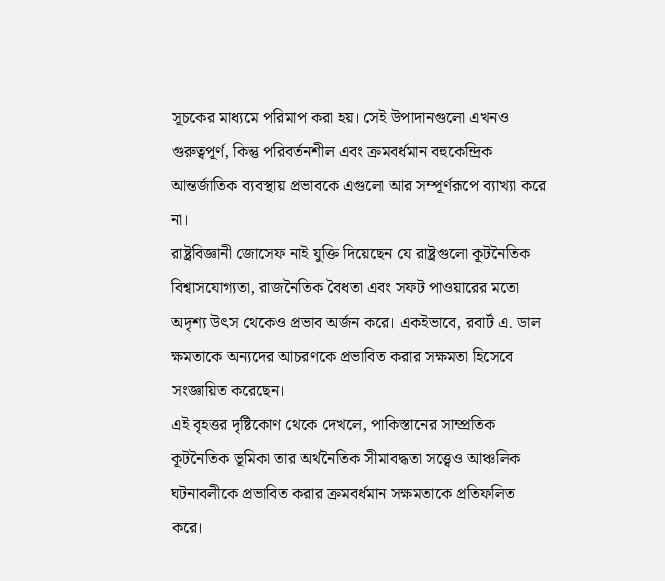সূচকের মাধ্যমে পরিমাপ করা হয়। সেই উপাদানগুলো এখনও গুরুত্বপূর্ণ, কিন্তু পরিবর্তনশীল এবং ক্রমবর্ধমান বহুকেন্দ্রিক আন্তর্জাতিক ব্যবস্থায় প্রভাবকে এগুলো আর সম্পূর্ণরূপে ব্যাখ্যা করে না।
রাষ্ট্রবিজ্ঞানী জোসেফ নাই যুক্তি দিয়েছেন যে রাষ্ট্রগুলো কূটনৈতিক বিশ্বাসযোগ্যতা, রাজনৈতিক বৈধতা এবং সফট পাওয়ারের মতো অদৃশ্য উৎস থেকেও প্রভাব অর্জন করে। একইভাবে, রবার্ট এ. ডাল ক্ষমতাকে অন্যদের আচরণকে প্রভাবিত করার সক্ষমতা হিসেবে সংজ্ঞায়িত করেছেন।
এই বৃহত্তর দৃষ্টিকোণ থেকে দেখলে, পাকিস্তানের সাম্প্রতিক কূটনৈতিক ভূমিকা তার অর্থনৈতিক সীমাবদ্ধতা সত্ত্বেও আঞ্চলিক ঘটনাবলীকে প্রভাবিত করার ক্রমবর্ধমান সক্ষমতাকে প্রতিফলিত করে।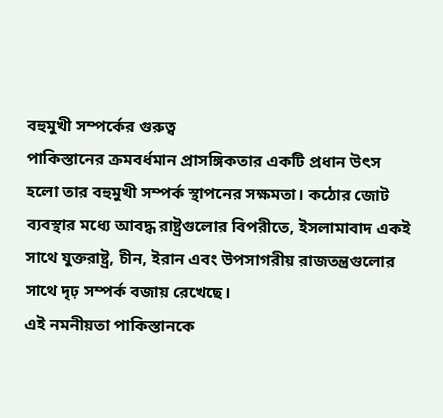বহুমুখী সম্পর্কের গুরুত্ব
পাকিস্তানের ক্রমবর্ধমান প্রাসঙ্গিকতার একটি প্রধান উৎস হলো তার বহুমুখী সম্পর্ক স্থাপনের সক্ষমতা। কঠোর জোট ব্যবস্থার মধ্যে আবদ্ধ রাষ্ট্রগুলোর বিপরীতে, ইসলামাবাদ একই সাথে যুক্তরাষ্ট্র, চীন, ইরান এবং উপসাগরীয় রাজতন্ত্রগুলোর সাথে দৃঢ় সম্পর্ক বজায় রেখেছে।
এই নমনীয়তা পাকিস্তানকে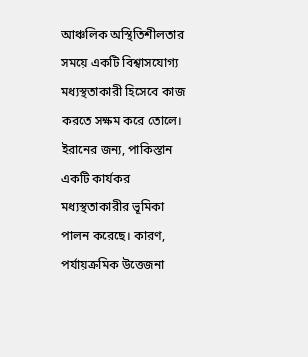আঞ্চলিক অস্থিতিশীলতার সময়ে একটি বিশ্বাসযোগ্য মধ্যস্থতাকারী হিসেবে কাজ করতে সক্ষম করে তোলে।
ইরানের জন্য, পাকিস্তান একটি কার্যকর মধ্যস্থতাকারীর ভূমিকা পালন করেছে। কারণ, পর্যায়ক্রমিক উত্তেজনা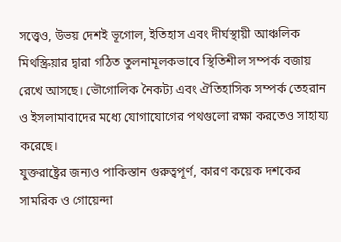সত্ত্বেও, উভয় দেশই ভূগোল, ইতিহাস এবং দীর্ঘস্থায়ী আঞ্চলিক মিথস্ক্রিয়ার দ্বারা গঠিত তুলনামূলকভাবে স্থিতিশীল সম্পর্ক বজায় রেখে আসছে। ভৌগোলিক নৈকট্য এবং ঐতিহাসিক সম্পর্ক তেহরান ও ইসলামাবাদের মধ্যে যোগাযোগের পথগুলো রক্ষা করতেও সাহায্য করেছে।
যুক্তরাষ্ট্রের জন্যও পাকিস্তান গুরুত্বপূর্ণ, কারণ কয়েক দশকের সামরিক ও গোয়েন্দা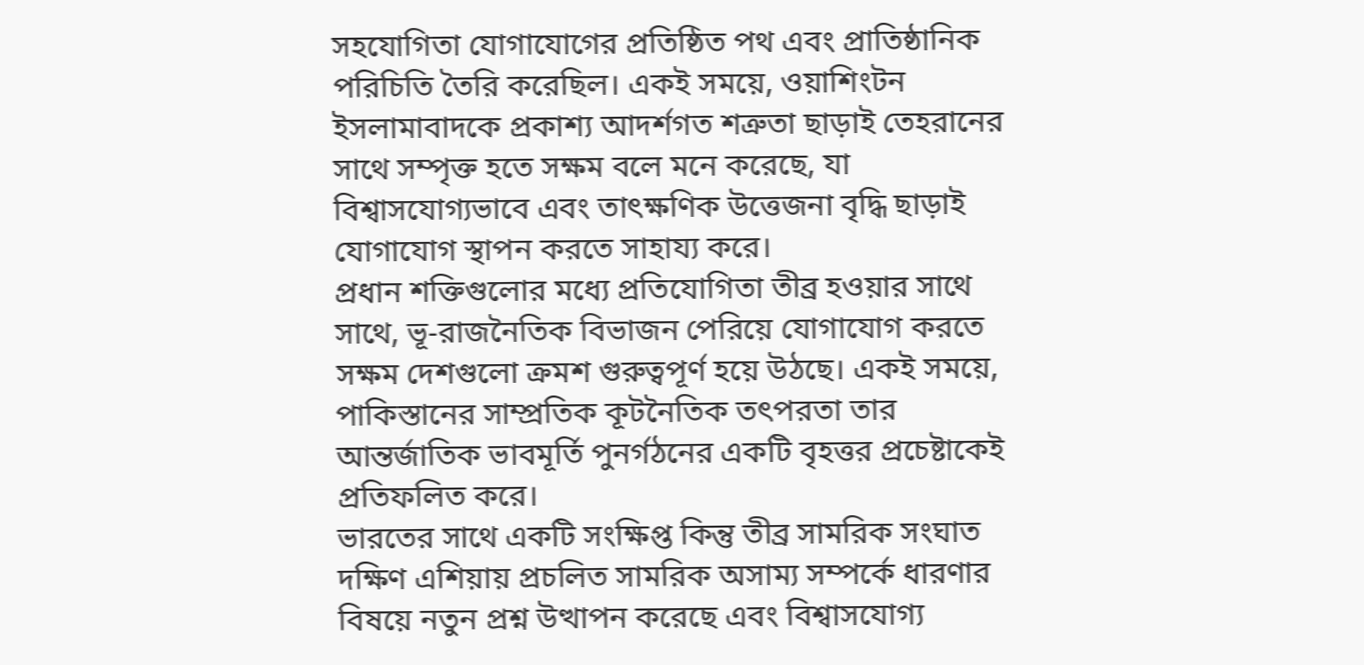সহযোগিতা যোগাযোগের প্রতিষ্ঠিত পথ এবং প্রাতিষ্ঠানিক পরিচিতি তৈরি করেছিল। একই সময়ে, ওয়াশিংটন ইসলামাবাদকে প্রকাশ্য আদর্শগত শত্রুতা ছাড়াই তেহরানের সাথে সম্পৃক্ত হতে সক্ষম বলে মনে করেছে, যা বিশ্বাসযোগ্যভাবে এবং তাৎক্ষণিক উত্তেজনা বৃদ্ধি ছাড়াই যোগাযোগ স্থাপন করতে সাহায্য করে।
প্রধান শক্তিগুলোর মধ্যে প্রতিযোগিতা তীব্র হওয়ার সাথে সাথে, ভূ-রাজনৈতিক বিভাজন পেরিয়ে যোগাযোগ করতে সক্ষম দেশগুলো ক্রমশ গুরুত্বপূর্ণ হয়ে উঠছে। একই সময়ে, পাকিস্তানের সাম্প্রতিক কূটনৈতিক তৎপরতা তার আন্তর্জাতিক ভাবমূর্তি পুনর্গঠনের একটি বৃহত্তর প্রচেষ্টাকেই প্রতিফলিত করে।
ভারতের সাথে একটি সংক্ষিপ্ত কিন্তু তীব্র সামরিক সংঘাত দক্ষিণ এশিয়ায় প্রচলিত সামরিক অসাম্য সম্পর্কে ধারণার বিষয়ে নতুন প্রশ্ন উত্থাপন করেছে এবং বিশ্বাসযোগ্য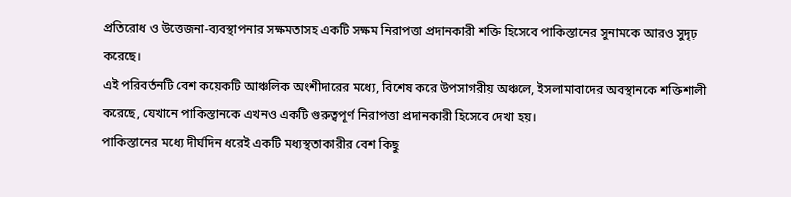প্রতিরোধ ও উত্তেজনা-ব্যবস্থাপনার সক্ষমতাসহ একটি সক্ষম নিরাপত্তা প্রদানকারী শক্তি হিসেবে পাকিস্তানের সুনামকে আরও সুদৃঢ় করেছে।
এই পরিবর্তনটি বেশ কয়েকটি আঞ্চলিক অংশীদারের মধ্যে, বিশেষ করে উপসাগরীয় অঞ্চলে, ইসলামাবাদের অবস্থানকে শক্তিশালী করেছে, যেখানে পাকিস্তানকে এখনও একটি গুরুত্বপূর্ণ নিরাপত্তা প্রদানকারী হিসেবে দেখা হয়।
পাকিস্তানের মধ্যে দীর্ঘদিন ধরেই একটি মধ্যস্থতাকারীর বেশ কিছু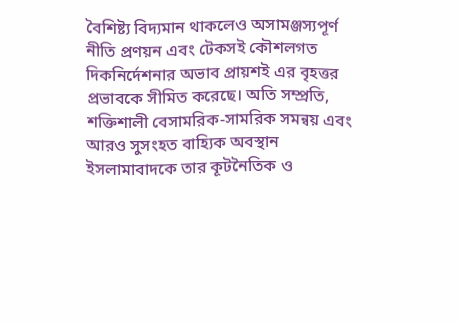বৈশিষ্ট্য বিদ্যমান থাকলেও অসামঞ্জস্যপূর্ণ নীতি প্রণয়ন এবং টেকসই কৌশলগত দিকনির্দেশনার অভাব প্রায়শই এর বৃহত্তর প্রভাবকে সীমিত করেছে। অতি সম্প্রতি, শক্তিশালী বেসামরিক-সামরিক সমন্বয় এবং আরও সুসংহত বাহ্যিক অবস্থান ইসলামাবাদকে তার কূটনৈতিক ও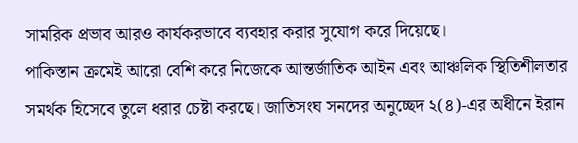সামরিক প্রভাব আরও কার্যকরভাবে ব্যবহার করার সুযোগ করে দিয়েছে।
পাকিস্তান ক্রমেই আরো বেশি করে নিজেকে আন্তর্জাতিক আইন এবং আঞ্চলিক স্থিতিশীলতার সমর্থক হিসেবে তুলে ধরার চেষ্টা করছে। জাতিসংঘ সনদের অনুচ্ছেদ ২(৪)-এর অধীনে ইরান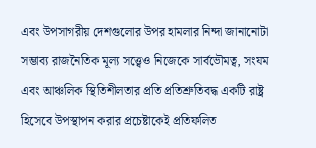এবং উপসাগরীয় দেশগুলোর উপর হামলার নিন্দা জানানোটা সম্ভাব্য রাজনৈতিক মূল্য সত্ত্বেও নিজেকে সার্বভৌমত্ব, সংযম এবং আঞ্চলিক স্থিতিশীলতার প্রতি প্রতিশ্রুতিবদ্ধ একটি রাষ্ট্র হিসেবে উপস্থাপন করার প্রচেষ্টাকেই প্রতিফলিত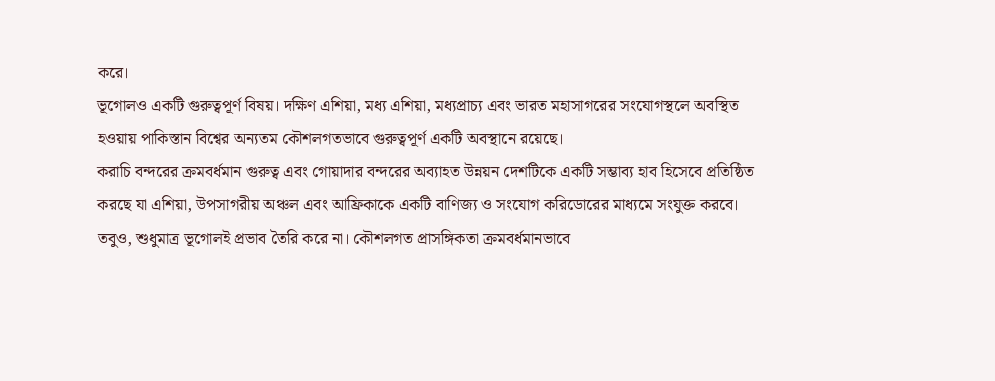করে।
ভূগোলও একটি গুরুত্বপূর্ণ বিষয়। দক্ষিণ এশিয়া, মধ্য এশিয়া, মধ্যপ্রাচ্য এবং ভারত মহাসাগরের সংযোগস্থলে অবস্থিত হওয়ায় পাকিস্তান বিশ্বের অন্যতম কৌশলগতভাবে গুরুত্বপূর্ণ একটি অবস্থানে রয়েছে।
করাচি বন্দরের ক্রমবর্ধমান গুরুত্ব এবং গোয়াদার বন্দরের অব্যাহত উন্নয়ন দেশটিকে একটি সম্ভাব্য হাব হিসেবে প্রতিষ্ঠিত করছে যা এশিয়া, উপসাগরীয় অঞ্চল এবং আফ্রিকাকে একটি বাণিজ্য ও সংযোগ করিডোরের মাধ্যমে সংযুক্ত করবে।
তবুও, শুধুমাত্র ভূগোলই প্রভাব তৈরি করে না। কৌশলগত প্রাসঙ্গিকতা ক্রমবর্ধমানভাবে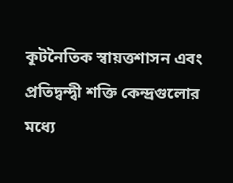কূটনৈতিক স্বায়ত্তশাসন এবং প্রতিদ্বন্দ্বী শক্তি কেন্দ্রগুলোর মধ্যে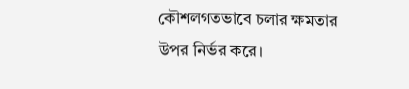কৌশলগতভাবে চলার ক্ষমতার উপর নির্ভর করে।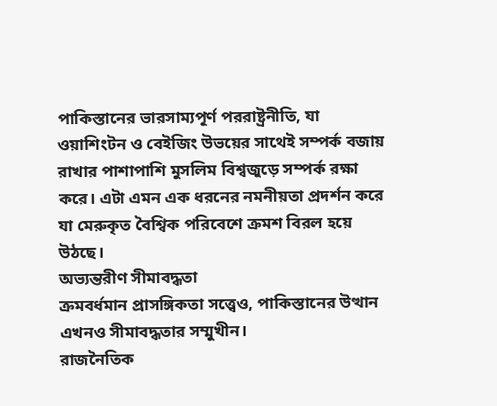পাকিস্তানের ভারসাম্যপূর্ণ পররাষ্ট্রনীতি, যা ওয়াশিংটন ও বেইজিং উভয়ের সাথেই সম্পর্ক বজায় রাখার পাশাপাশি মুসলিম বিশ্বজুড়ে সম্পর্ক রক্ষা করে। এটা এমন এক ধরনের নমনীয়তা প্রদর্শন করে যা মেরুকৃত বৈশ্বিক পরিবেশে ক্রমশ বিরল হয়ে উঠছে।
অভ্যন্তরীণ সীমাবদ্ধতা
ক্রমবর্ধমান প্রাসঙ্গিকতা সত্ত্বেও, পাকিস্তানের উত্থান এখনও সীমাবদ্ধতার সম্মুখীন।
রাজনৈতিক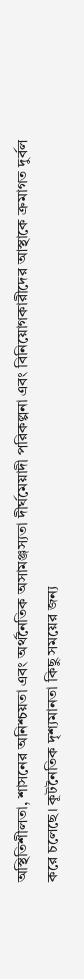অস্থিতিশীলতা, শাসনের অনিশ্চয়তা এবং অর্থনৈতিক অসামঞ্জস্যতা দীর্ঘমেয়াদী পরিকল্পনা এবং বিনিয়োগকারীদের আস্থাকে ক্রমাগত দুর্বল করে চলেছে। কূটনৈতিক দৃশ্যমানতা কিছু সময়ের জন্য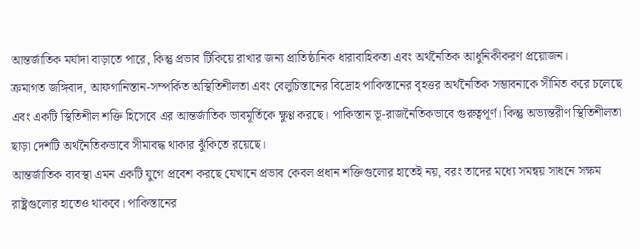আন্তর্জাতিক মর্যাদা বাড়াতে পারে, কিন্তু প্রভাব টিকিয়ে রাখার জন্য প্রাতিষ্ঠানিক ধারাবাহিকতা এবং অর্থনৈতিক আধুনিকীকরণ প্রয়োজন।
ক্রমাগত জঙ্গিবাদ, আফগানিস্তান-সম্পর্কিত অস্থিতিশীলতা এবং বেলুচিস্তানের বিদ্রোহ পাকিস্তানের বৃহত্তর অর্থনৈতিক সম্ভাবনাকে সীমিত করে চলেছে এবং একটি স্থিতিশীল শক্তি হিসেবে এর আন্তর্জাতিক ভাবমূর্তিকে ক্ষুণ্ণ করছে। পাকিস্তান ভূ-রাজনৈতিকভাবে গুরুত্বপূর্ণ। কিন্তু অভ্যন্তরীণ স্থিতিশীলতা ছাড়া দেশটি অর্থনৈতিকভাবে সীমাবদ্ধ থাকার ঝুঁকিতে রয়েছে।
আন্তর্জাতিক ব্যবস্থা এমন একটি যুগে প্রবেশ করছে যেখানে প্রভাব কেবল প্রধান শক্তিগুলোর হাতেই নয়, বরং তাদের মধ্যে সমন্বয় সাধনে সক্ষম রাষ্ট্রগুলোর হাতেও থাকবে। পাকিস্তানের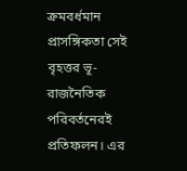ক্রমবর্ধমান প্রাসঙ্গিকতা সেই বৃহত্তর ভূ-রাজনৈতিক পরিবর্তনেরই প্রতিফলন। এর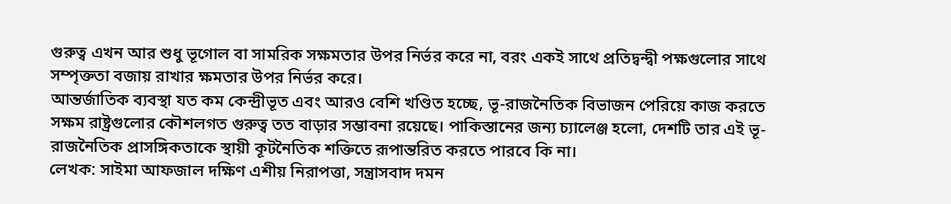গুরুত্ব এখন আর শুধু ভূগোল বা সামরিক সক্ষমতার উপর নির্ভর করে না, বরং একই সাথে প্রতিদ্বন্দ্বী পক্ষগুলোর সাথে সম্পৃক্ততা বজায় রাখার ক্ষমতার উপর নির্ভর করে।
আন্তর্জাতিক ব্যবস্থা যত কম কেন্দ্রীভূত এবং আরও বেশি খণ্ডিত হচ্ছে, ভূ-রাজনৈতিক বিভাজন পেরিয়ে কাজ করতে সক্ষম রাষ্ট্রগুলোর কৌশলগত গুরুত্ব তত বাড়ার সম্ভাবনা রয়েছে। পাকিস্তানের জন্য চ্যালেঞ্জ হলো, দেশটি তার এই ভূ-রাজনৈতিক প্রাসঙ্গিকতাকে স্থায়ী কূটনৈতিক শক্তিতে রূপান্তরিত করতে পারবে কি না।
লেখক: সাইমা আফজাল দক্ষিণ এশীয় নিরাপত্তা, সন্ত্রাসবাদ দমন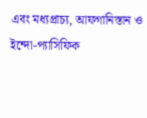এবং মধ্যপ্রাচ্য, আফগানিস্তান ও ইন্দো-প্যাসিফিক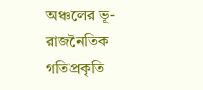অঞ্চলের ভূ-রাজনৈতিক গতিপ্রকৃতি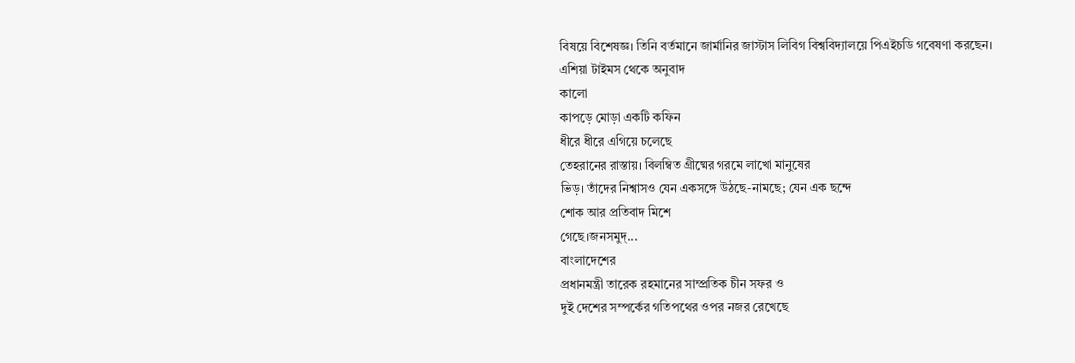বিষয়ে বিশেষজ্ঞ। তিনি বর্তমানে জার্মানির জাস্টাস লিবিগ বিশ্ববিদ্যালয়ে পিএইচডি গবেষণা করছেন।
এশিয়া টাইমস থেকে অনুবাদ
কালো
কাপড়ে মোড়া একটি কফিন
ধীরে ধীরে এগিয়ে চলেছে
তেহরানের রাস্তায়। বিলম্বিত গ্রীষ্মের গরমে লাখো মানুষের
ভিড়। তাঁদের নিশ্বাসও যেন একসঙ্গে উঠছে-নামছে; যেন এক ছন্দে
শোক আর প্রতিবাদ মিশে
গেছে।জনসমুদ্...
বাংলাদেশের
প্রধানমন্ত্রী তারেক রহমানের সাম্প্রতিক চীন সফর ও
দুই দেশের সম্পর্কের গতিপথের ওপর নজর রেখেছে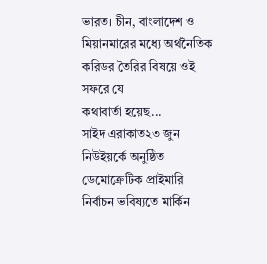ভারত। চীন, বাংলাদেশ ও
মিয়ানমারের মধ্যে অর্থনৈতিক করিডর তৈরির বিষয়ে ওই সফরে যে
কথাবার্তা হয়েছ...
সাইদ এরাকাত২৩ জুন নিউইয়র্কে অনুষ্ঠিত
ডেমোক্রেটিক প্রাইমারি নির্বাচন ভবিষ্যতে মার্কিন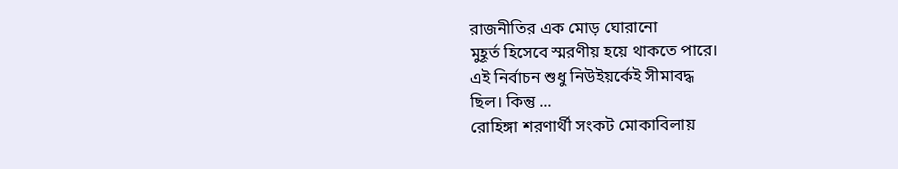রাজনীতির এক মোড় ঘোরানো
মুহূর্ত হিসেবে স্মরণীয় হয়ে থাকতে পারে।
এই নির্বাচন শুধু নিউইয়র্কেই সীমাবদ্ধ
ছিল। কিন্তু ...
রোহিঙ্গা শরণার্থী সংকট মোকাবিলায়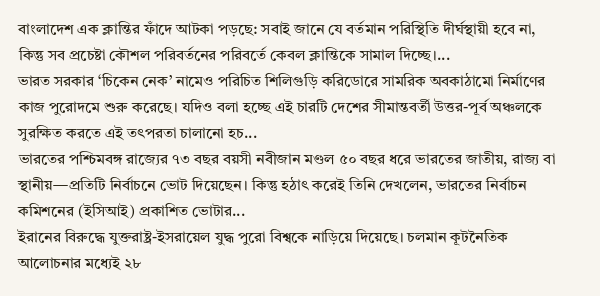বাংলাদেশ এক ক্লান্তির ফাঁদে আটকা পড়ছে: সবাই জানে যে বর্তমান পরিস্থিতি দীর্ঘস্থায়ী হবে না, কিন্তু সব প্রচেষ্টা কৌশল পরিবর্তনের পরিবর্তে কেবল ক্লান্তিকে সামাল দিচ্ছে।...
ভারত সরকার ‘চিকেন নেক’ নামেও পরিচিত শিলিগুড়ি করিডোরে সামরিক অবকাঠামো নির্মাণের কাজ পুরোদমে শুরু করেছে। যদিও বলা হচ্ছে এই চারটি দেশের সীমান্তবর্তী উত্তর-পূর্ব অঞ্চলকে সুরক্ষিত করতে এই তৎপরতা চালানো হচ...
ভারতের পশ্চিমবঙ্গ রাজ্যের ৭৩ বছর বয়সী নবীজান মণ্ডল ৫০ বছর ধরে ভারতের জাতীয়, রাজ্য বা স্থানীয়—প্রতিটি নির্বাচনে ভোট দিয়েছেন। কিন্তু হঠাৎ করেই তিনি দেখলেন, ভারতের নির্বাচন কমিশনের (ইসিআই) প্রকাশিত ভোটার...
ইরানের বিরুদ্ধে যুক্তরাষ্ট্র-ইসরায়েল যুদ্ধ পুরো বিশ্বকে নাড়িয়ে দিয়েছে। চলমান কূটনৈতিক আলোচনার মধ্যেই ২৮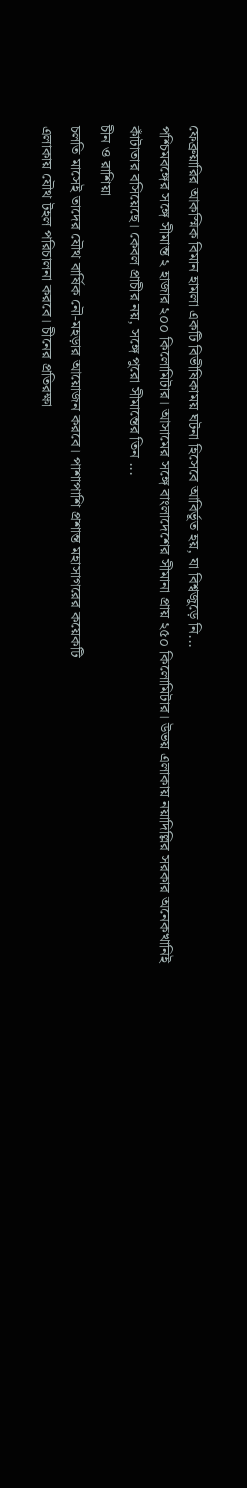ফেব্রুয়ারির আকস্মিক বিমান হামলা একটি বিভীষিকাময় ঘটনা হিসেবে আবির্ভূত হয়, যা বিশ্বজুড়ে নি...
পশ্চিমবঙ্গের সঙ্গে সীমান্ত ২ হাজার ২০০ কিলোমিটার। আসামের সঙ্গে বাংলাদেশের সীমানা প্রায় ২৫০ কিলোমিটার। উভয় এলাকায় নয়াদিল্লির সরকার অনেকখানিই কাঁটাতার বসিয়েছে। কেবল প্রাচীর নয়, সঙ্গে পুরো সীমান্তের তিন ...
চীন ও রাশিয়া
চলতি মাসেই তাদের যৌথ বার্ষিক নৌ-মহড়ার আয়োজন করবে। পাশাপাশি প্রশান্ত মহাসাগরের কয়েকটি
এলাকায় যৌথ টহল পরিচালনা করবে। চীনের প্রতিরক্ষা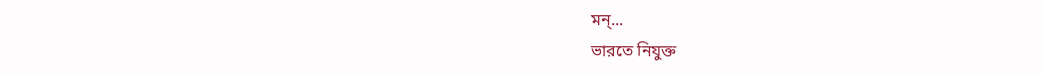মন্...
ভারতে নিযুক্ত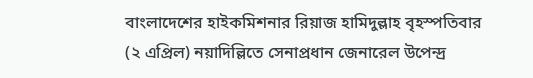বাংলাদেশের হাইকমিশনার রিয়াজ হামিদুল্লাহ বৃহস্পতিবার (২ এপ্রিল) নয়াদিল্লিতে সেনাপ্রধান জেনারেল উপেন্দ্র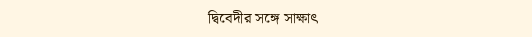দ্বিবেদীর সঙ্গে সাক্ষাৎ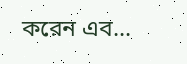করেন এব...